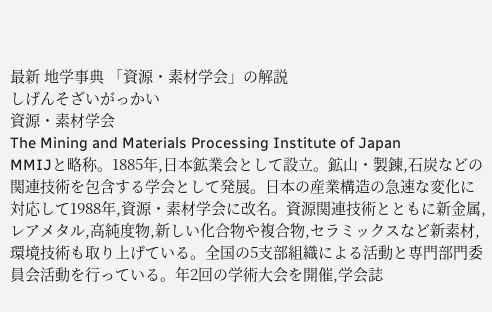最新 地学事典 「資源・素材学会」の解説
しげんそざいがっかい
資源・素材学会
The Mining and Materials Processing Institute of Japan
MMIJと略称。1885年,日本鉱業会として設立。鉱山・製錬,石炭などの関連技術を包含する学会として発展。日本の産業構造の急速な変化に対応して1988年,資源・素材学会に改名。資源関連技術とともに新金属,レアメタル,高純度物,新しい化合物や複合物,セラミックスなど新素材,環境技術も取り上げている。全国の5支部組織による活動と専門部門委員会活動を行っている。年2回の学術大会を開催,学会誌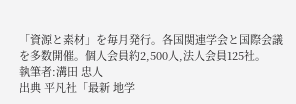「資源と素材」を毎月発行。各国関連学会と国際会議を多数開催。個人会員約2,500人,法人会員125社。
執筆者:溝田 忠人
出典 平凡社「最新 地学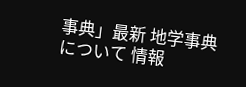事典」最新 地学事典について 情報